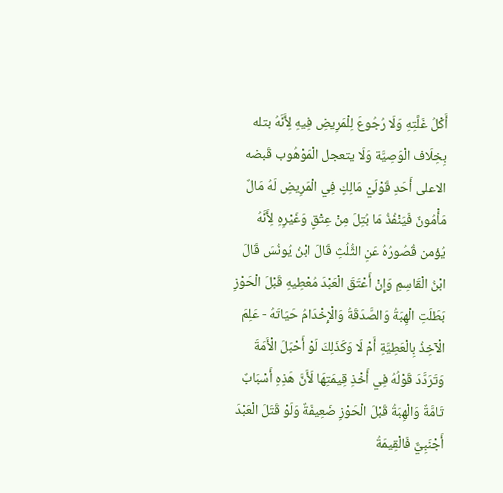أَكْلُ غَلَّتِهِ وَلَا رُجُوعَ لِلْمَرِيضِ فِيهِ لِأَنَّهُ بتله بِخِلَاف الْوَصِيَّة وَلَا يتعجل الْمَوْهُوب قَبضه الاعلى أَحَدِ قَوْلَيْ مَالِكٍ فِي الْمَرِيضِ لَهُ مَالٌ مَأْمُونٌ فَيَنْفُذُ مَا بُتِلَ مِنْ عِتْقٍ وَغَيْرِهِ لِأَنَّهُ يُؤمن قُصُورُهُ عَنِ الثُّلُثِ قَالَ ابْنُ يُونُسَ قَالَ ابْنُ الْقَاسِمِ وَإِنْ أَعْتَقَ الْعَبْدَ مُعْطِيهِ قَبْلَ الْحَوْزِ بَطَلَتِ الْهِبَةُ وَالصَّدَقَةُ وَالْإِخْدَامُ حَيَاتَهُ - عَلِمَ الْآخِذُ بِالْعَطِيَّةِ أَمْ لَا وَكَذَلِكَ لَوْ أَحْبَلَ الْأَمَةَ وَتَرَدَّدَ قَوْلُهُ فِي أَخْذِ قِيمَتِهَا لَأَنَّ هَذِهِ أَسْبَابٌ تَامَّةٌ وَالْهِبَةُ قَبْلَ الْحَوْزِ ضَعِيفَةٌ وَلَوْ قَتَلَ الْعَبْدَ أَجْنَبِيٌّ فَالْقِيمَةُ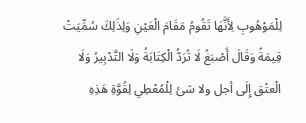لِلْمَوْهُوبِ لِأَنَّهَا تَقُومُ مَقَامَ الْعَيْنِ وَلِذَلِكَ سُمِّيَتْ قِيمَةً وَقَالَ أَصْبَغُ لَا تُرَدُّ الْكِتَابَةُ وَلَا التَّدْبِيرُ وَلَا الْعتْق إِلَى أجل ولا شئ لِلْمُعْطِي لِقُوَّةِ هَذِهِ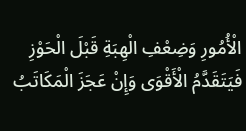الْأُمُورِ وَضِعْفِ الْهِبَةِ قَبْلَ الْحَوْزِ فَيَتَقَدَّمُ الْأَقْوَى وَإِنْ عَجَزَ الْمَكَاتَبُ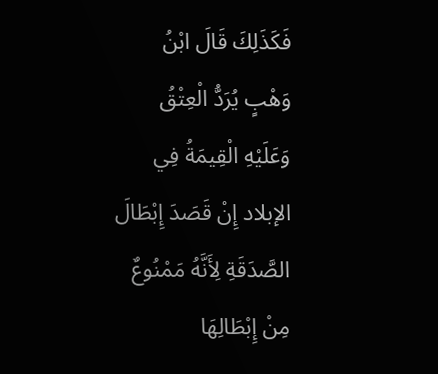فَكَذَلِكَ قَالَ ابْنُ وَهْبٍ يُرَدُّ الْعِتْقُ وَعَلَيْهِ الْقِيمَةُ فِي الإبلاد إِنْ قَصَدَ إِبْطَالَ الصَّدَقَةِ لِأَنَّهُ مَمْنُوعٌ مِنْ إِبْطَالِهَا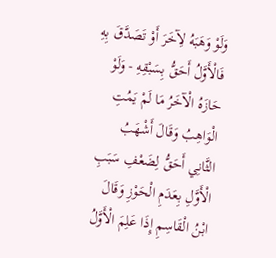وَلَوْ وَهَبَهُ لِآخَرَ أَوْ تَصَدَّقَ بِهِ فَالْأَوَّلُ أَحَقُّ بِسَبْقِهِ - وَلَوْ حَازَهُ الْآخَرُ مَا لَمْ يَمُتِ الْوَاهِبُ وَقَالَ أَشْهَبُ الثَّانِي أَحَقُّ لِضَعْفِ سَبَبِ الْأَوَّلِ بِعَدَمِ الْحَوْزِ وَقَالَ ابْنُ الْقَاسِمِ إِذَا عَلِمَ الْأَوَّلُ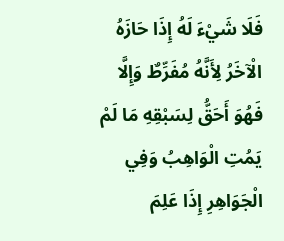فَلَا شَيْءَ لَهُ إِذَا حَازَهُ الْآخَرُ لِأَنَّهُ مُفَرِّطٌ وَإِلَّا فَهُوَ أَحَقُّ لِسَبْقِهِ مَا لَمْ يَمُتِ الْوَاهِبُ وَفِي الْجَوَاهِرِ إِذَا عَلِمَ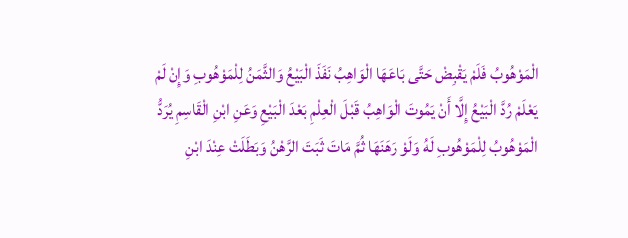الْمَوْهُوبُ فَلَمْ يَقْبِضْ حَتَّى بَاعَهَا الْوَاهِبُ نَفَذَ الْبَيْعُ وَالثَّمَنُ لِلْمَوْهُوبِ وَإِنْ لَمْ يَعْلَمْ رُدَّ الْبَيْعُ إِلَّا أَنْ يَمُوتَ الْوَاهِبُ قَبْلَ الْعِلْمِ بَعْدَ الْبَيْعِ وَعَنِ ابْنِ الْقَاسِمِ يُرَدُّ الْمَوْهُوبُ لِلْمَوْهُوبِ لَهُ وَلَوْ رَهَنَهَا ثُمَّ مَاتَ ثَبَتَ الرَّهْنُ وَبَطَلَتْ عِنْدَ ابْنِ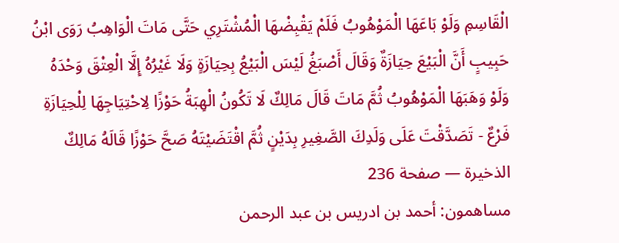الْقَاسِمِ وَلَوْ بَاعَهَا الْمَوْهُوبُ فَلَمْ يَقْبِضْهَا الْمُشْتَرِي حَتَّى مَاتَ الْوَاهِبُ رَوَى ابْنُ حَبِيبٍ أَنَّ الْبَيْعَ حِيَازَةٌ وَقَالَ أَصْبَغُ لَيْسَ الْبَيْعُ بِحِيَازَةٍ وَلَا غَيْرُهُ إِلَّا الْعِتْقَ وَحْدَهُ وَلَوْ وَهَبَهَا الْمَوْهُوبُ ثُمَّ مَاتَ قَالَ مَالِكٌ لَا تَكُونُ الْهِبَةُ حَوْزًا لِاحْتِيَاجِهَا لِلْحِيَازَةِ
فَرْعٌ - تَصَدَّقْتَ عَلَى وَلَدِكَ الصَّغِيرِ بِدَيْنٍ ثُمَّ اقْتَضَيْتَهُ صَحَّ حَوْزًا قَالَهُ مَالِكٌ
الذخيرة — صفحة 236
مساهمون: أحمد بن ادريس بن عبد الرحمن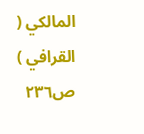المالكي ( القرافي )
ص٢٣٦